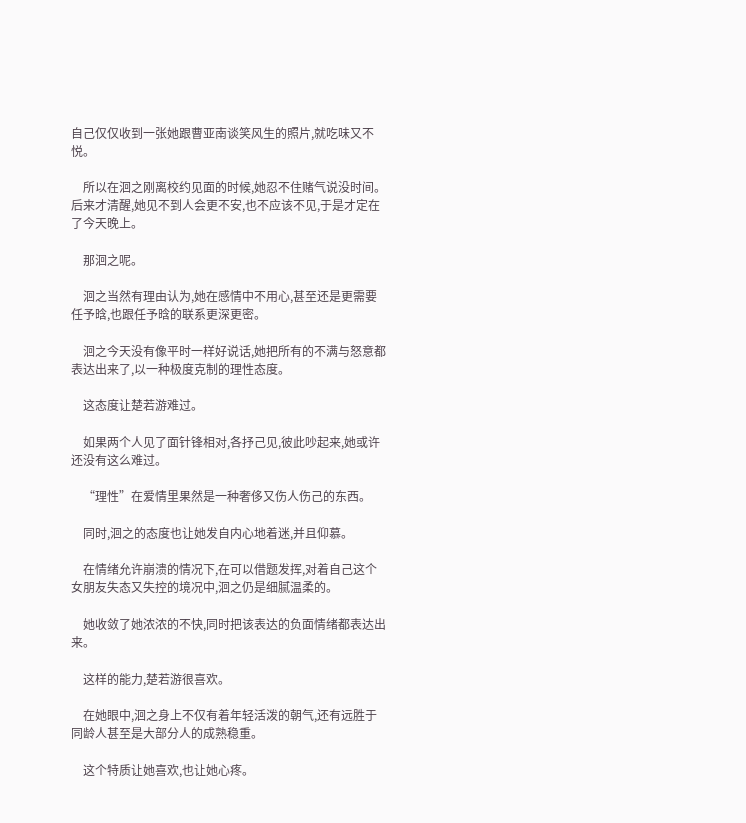自己仅仅收到一张她跟曹亚南谈笑风生的照片,就吃味又不悦。

    所以在洄之刚离校约见面的时候,她忍不住赌气说没时间。后来才清醒,她见不到人会更不安,也不应该不见,于是才定在了今天晚上。

    那洄之呢。

    洄之当然有理由认为,她在感情中不用心,甚至还是更需要任予晗,也跟任予晗的联系更深更密。

    洄之今天没有像平时一样好说话,她把所有的不满与怒意都表达出来了,以一种极度克制的理性态度。

    这态度让楚若游难过。

    如果两个人见了面针锋相对,各抒己见,彼此吵起来,她或许还没有这么难过。

    “理性”在爱情里果然是一种奢侈又伤人伤己的东西。

    同时,洄之的态度也让她发自内心地着迷,并且仰慕。

    在情绪允许崩溃的情况下,在可以借题发挥,对着自己这个女朋友失态又失控的境况中,洄之仍是细腻温柔的。

    她收敛了她浓浓的不快,同时把该表达的负面情绪都表达出来。

    这样的能力,楚若游很喜欢。

    在她眼中,洄之身上不仅有着年轻活泼的朝气,还有远胜于同龄人甚至是大部分人的成熟稳重。

    这个特质让她喜欢,也让她心疼。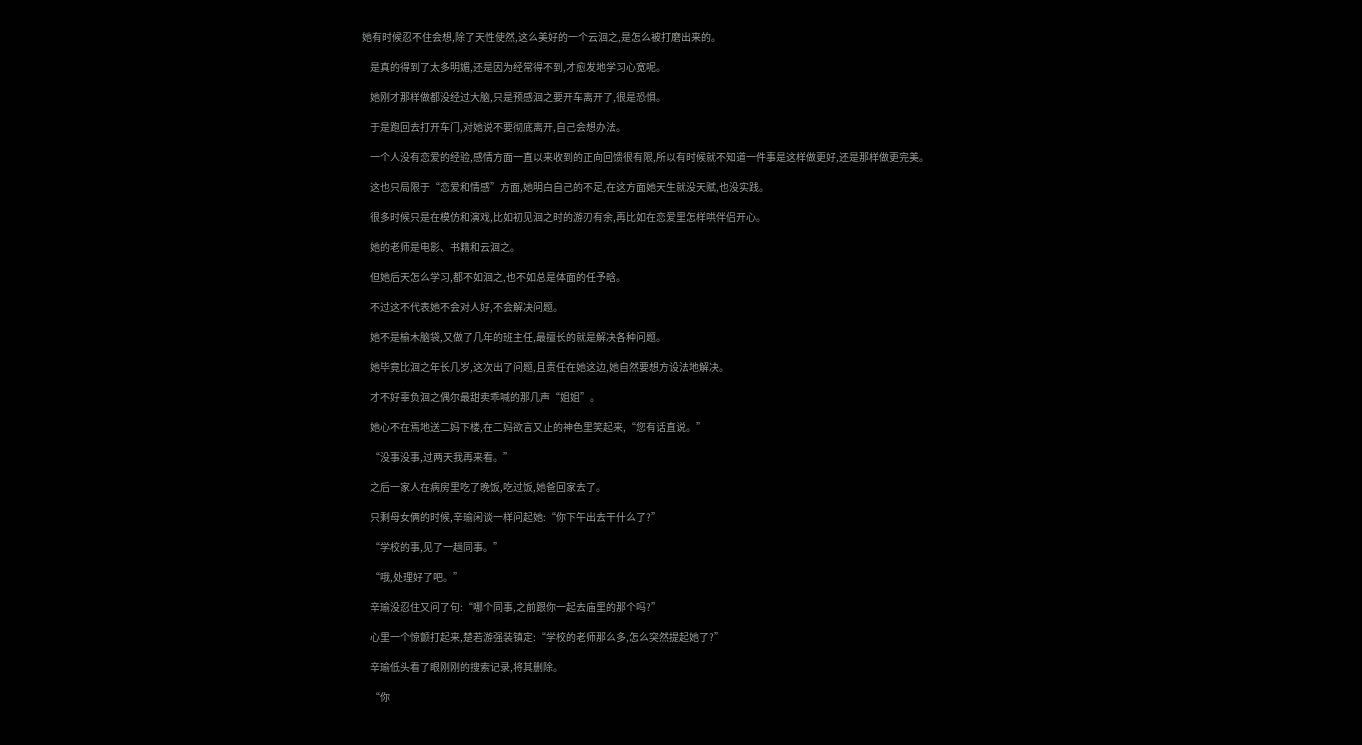她有时候忍不住会想,除了天性使然,这么美好的一个云洄之,是怎么被打磨出来的。

    是真的得到了太多明媚,还是因为经常得不到,才愈发地学习心宽呢。

    她刚才那样做都没经过大脑,只是预感洄之要开车离开了,很是恐惧。

    于是跑回去打开车门,对她说不要彻底离开,自己会想办法。

    一个人没有恋爱的经验,感情方面一直以来收到的正向回馈很有限,所以有时候就不知道一件事是这样做更好,还是那样做更完美。

    这也只局限于“恋爱和情感”方面,她明白自己的不足,在这方面她天生就没天赋,也没实践。

    很多时候只是在模仿和演戏,比如初见洄之时的游刃有余,再比如在恋爱里怎样哄伴侣开心。

    她的老师是电影、书籍和云洄之。

    但她后天怎么学习,都不如洄之,也不如总是体面的任予晗。

    不过这不代表她不会对人好,不会解决问题。

    她不是榆木脑袋,又做了几年的班主任,最擅长的就是解决各种问题。

    她毕竟比洄之年长几岁,这次出了问题,且责任在她这边,她自然要想方设法地解决。

    才不好辜负洄之偶尔最甜卖乖喊的那几声“姐姐”。

    她心不在焉地送二妈下楼,在二妈欲言又止的神色里笑起来,“您有话直说。”

    “没事没事,过两天我再来看。”

    之后一家人在病房里吃了晚饭,吃过饭,她爸回家去了。

    只剩母女俩的时候,辛瑜闲谈一样问起她:“你下午出去干什么了?”

    “学校的事,见了一趟同事。”

    “哦,处理好了吧。”

    辛瑜没忍住又问了句:“哪个同事,之前跟你一起去庙里的那个吗?”

    心里一个惊颤打起来,楚若游强装镇定:“学校的老师那么多,怎么突然提起她了?”

    辛瑜低头看了眼刚刚的搜索记录,将其删除。

    “你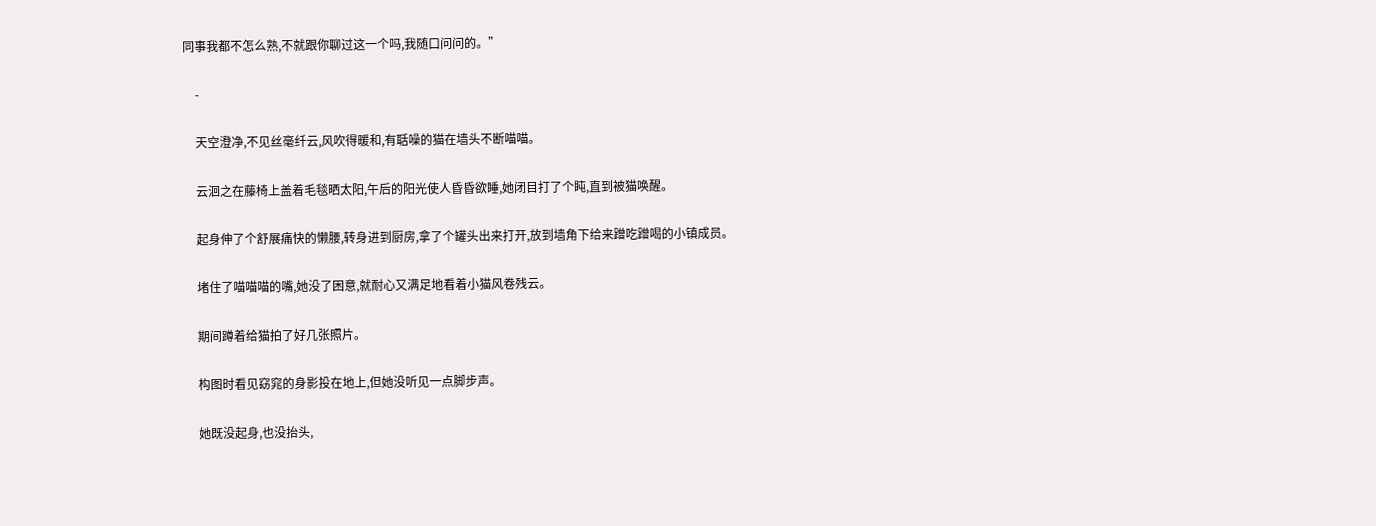同事我都不怎么熟,不就跟你聊过这一个吗,我随口问问的。”

    -

    天空澄净,不见丝毫纤云,风吹得暖和,有聒噪的猫在墙头不断喵喵。

    云洄之在藤椅上盖着毛毯晒太阳,午后的阳光使人昏昏欲睡,她闭目打了个盹,直到被猫唤醒。

    起身伸了个舒展痛快的懒腰,转身进到厨房,拿了个罐头出来打开,放到墙角下给来蹭吃蹭喝的小镇成员。

    堵住了喵喵喵的嘴,她没了困意,就耐心又满足地看着小猫风卷残云。

    期间蹲着给猫拍了好几张照片。

    构图时看见窈窕的身影投在地上,但她没听见一点脚步声。

    她既没起身,也没抬头,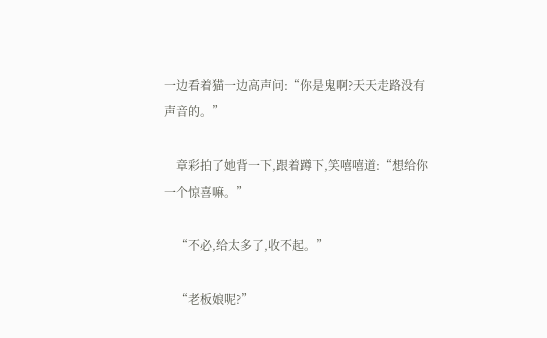一边看着猫一边高声问:“你是鬼啊?天天走路没有声音的。”

    章彩拍了她背一下,跟着蹲下,笑嘻嘻道:“想给你一个惊喜嘛。”

    “不必,给太多了,收不起。”

    “老板娘呢?”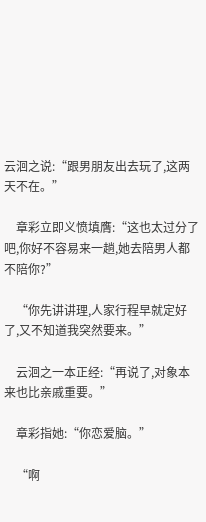云洄之说:“跟男朋友出去玩了,这两天不在。”

    章彩立即义愤填膺:“这也太过分了吧,你好不容易来一趟,她去陪男人都不陪你?”

    “你先讲讲理,人家行程早就定好了,又不知道我突然要来。”

    云洄之一本正经:“再说了,对象本来也比亲戚重要。”

    章彩指她:“你恋爱脑。”

    “啊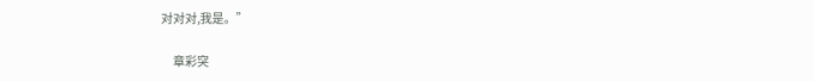对对对,我是。”

    章彩突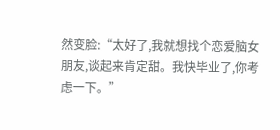然变脸:“太好了,我就想找个恋爱脑女朋友,谈起来肯定甜。我快毕业了,你考虑一下。”